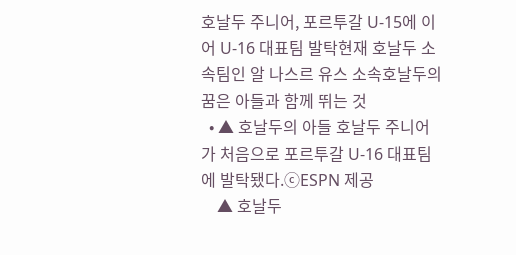호날두 주니어, 포르투갈 U-15에 이어 U-16 대표팀 발탁현재 호날두 소속팀인 알 나스르 유스 소속호날두의 꿈은 아들과 함께 뛰는 것
  • ▲ 호날두의 아들 호날두 주니어가 처음으로 포르투갈 U-16 대표팀에 발탁됐다.ⓒESPN 제공
    ▲ 호날두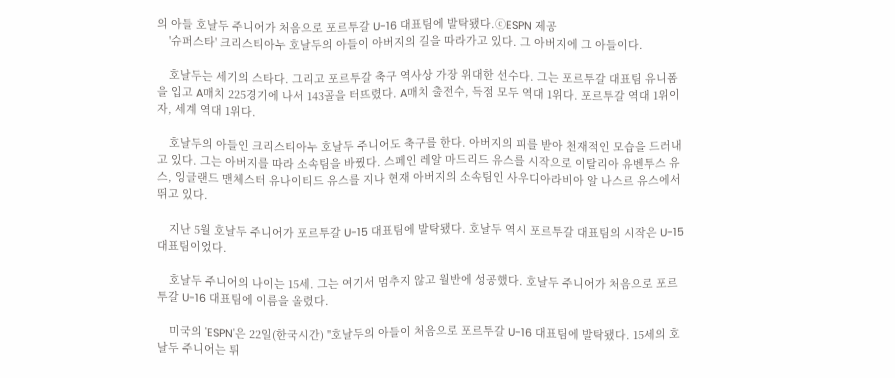의 아들 호날두 주니어가 처음으로 포르투갈 U-16 대표팀에 발탁됐다.ⓒESPN 제공
    '슈퍼스타' 크리스티아누 호날두의 아들이 아버지의 길을 따라가고 있다. 그 아버지에 그 아들이다.

    호날두는 세기의 스타다. 그리고 포르투갈 축구 역사상 가장 위대한 선수다. 그는 포르투갈 대표팀 유니폼을 입고 A매치 225경기에 나서 143골을 터뜨렸다. A매치 출전수, 득점 모두 역대 1위다. 포르투갈 역대 1위이자, 세계 역대 1위다.

    호날두의 아들인 크리스티아누 호날두 주니어도 축구를 한다. 아버지의 피를 받아 천재적인 모습을 드러내고 있다. 그는 아버지를 따라 소속팀을 바꿨다. 스페인 레알 마드리드 유스를 시작으로 이탈리아 유벤투스 유스, 잉글랜드 맨체스터 유나이티드 유스를 지나 현재 아버지의 소속팀인 사우디아라비아 알 나스르 유스에서 뛰고 있다.

    지난 5월 호날두 주니어가 포르투갈 U-15 대표팀에 발탁됐다. 호날두 역시 포르투갈 대표팀의 시작은 U-15 대표팀이었다.

    호날두 주니어의 나이는 15세. 그는 여기서 멈추지 않고 월반에 성공했다. 호날두 주니어가 처음으로 포르투갈 U-16 대표팀에 이름을 올렸다.

    미국의 'ESPN'은 22일(한국시간) "호날두의 아들이 처음으로 포르투갈 U-16 대표팀에 발탁됐다. 15세의 호날두 주니어는 튀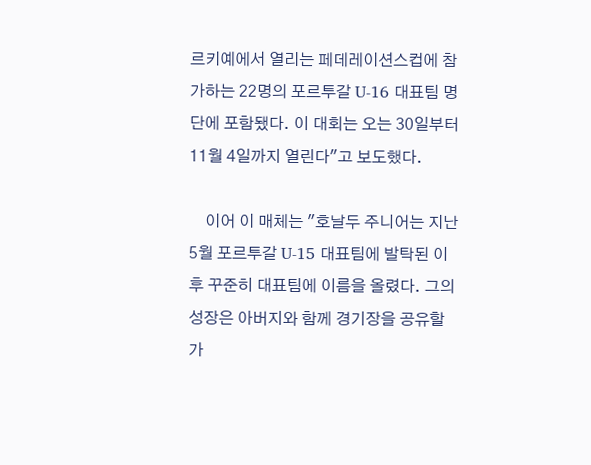르키예에서 열리는 페데레이션스컵에 참가하는 22명의 포르투갈 U-16 대표팀 명단에 포함됐다. 이 대회는 오는 30일부터 11월 4일까지 열린다"고 보도했다.

    이어 이 매체는 "호날두 주니어는 지난 5월 포르투갈 U-15 대표팀에 발탁된 이후 꾸준히 대표팀에 이름을 올렸다. 그의 성장은 아버지와 함께 경기장을 공유할 가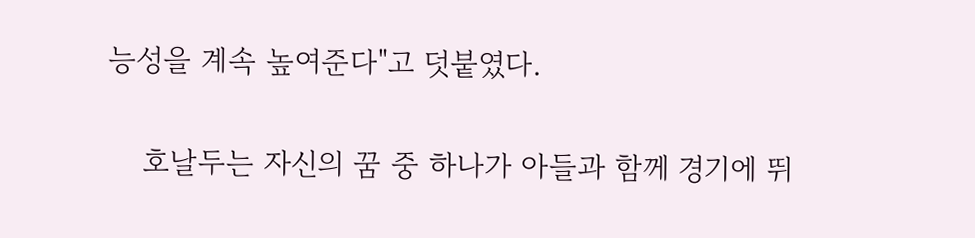능성을 계속 높여준다"고 덧붙였다.

    호날두는 자신의 꿈 중 하나가 아들과 함께 경기에 뛰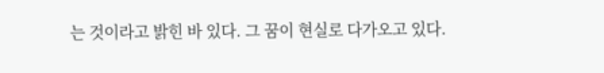는 것이라고 밝힌 바 있다. 그 꿈이 현실로 다가오고 있다.